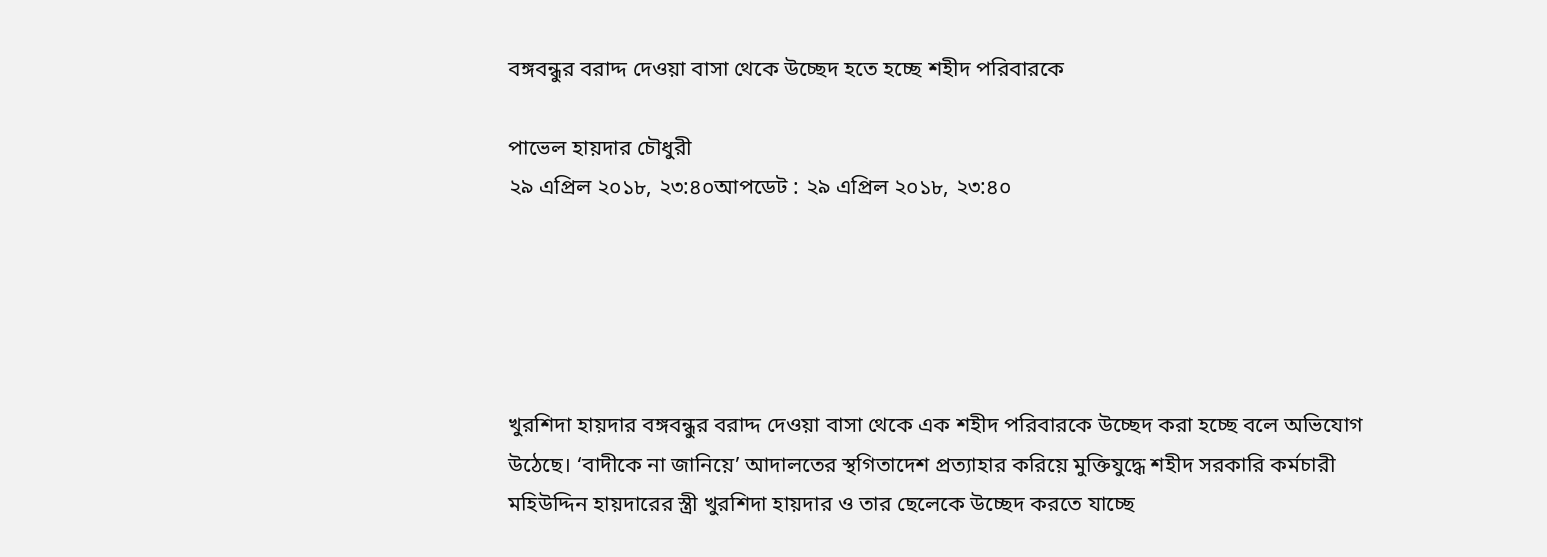বঙ্গবন্ধুর বরাদ্দ দেওয়া বাসা থেকে উচ্ছেদ হতে হচ্ছে শহীদ পরিবারকে

পাভেল হায়দার চৌধুরী
২৯ এপ্রিল ২০১৮, ২৩:৪০আপডেট : ২৯ এপ্রিল ২০১৮, ২৩:৪০





খুরশিদা হায়দার বঙ্গবন্ধুর বরাদ্দ দেওয়া বাসা থেকে এক শহীদ পরিবারকে উচ্ছেদ করা হচ্ছে বলে অভিযোগ উঠেছে। ‘বাদীকে না জানিয়ে’ আদালতের স্থগিতাদেশ প্রত্যাহার করিয়ে মুক্তিযুদ্ধে শহীদ সরকারি কর্মচারী মহিউদ্দিন হায়দারের স্ত্রী খুরশিদা হায়দার ও তার ছেলেকে উচ্ছেদ করতে যাচ্ছে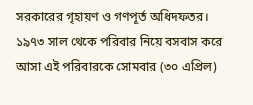সরকারের গৃহায়ণ ও গণপূর্ত অধিদফতর। ১৯৭৩ সাল থেকে পরিবার নিয়ে বসবাস করে আসা এই পরিবারকে সোমবার (৩০ এপ্রিল)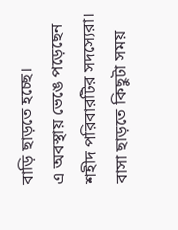বাড়ি ছাড়তে হচ্ছে।
এ অবস্থায় ভেঙে পড়েছেন শহীদ পরিবারটির সদস্যেরা। বাসা ছাড়তে কিছুটা সময়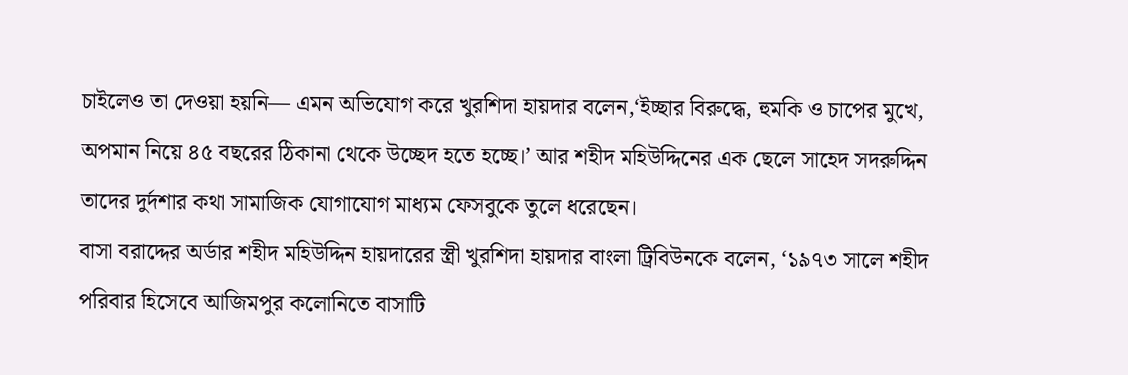চাইলেও তা দেওয়া হয়নি— এমন অভিযোগ করে খুরশিদা হায়দার বলেন,‘ইচ্ছার বিরুদ্ধে, হুমকি ও চাপের মুখে, অপমান নিয়ে ৪৫ বছরের ঠিকানা থেকে উচ্ছেদ হতে হচ্ছে।’ আর শহীদ মহিউদ্দিনের এক ছেলে সাহেদ সদরুদ্দিন তাদের দুর্দশার কথা সামাজিক যোগাযোগ মাধ্যম ফেসবুকে তুলে ধরেছেন।
বাসা বরাদ্দের অর্ডার শহীদ মহিউদ্দিন হায়দারের স্ত্রী খুরশিদা হায়দার বাংলা ট্রিবিউনকে বলেন, ‘১৯৭৩ সালে শহীদ পরিবার হিসেবে আজিমপুর কলোনিতে বাসাটি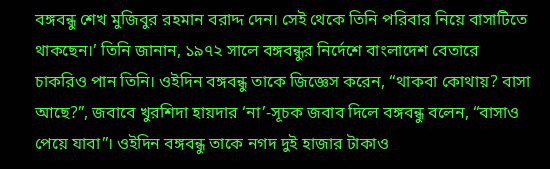বঙ্গবন্ধু শেখ মুজিবুর রহমান বরাদ্দ দেন। সেই থেকে তিনি পরিবার নিয়ে বাসাটিতে থাকছেন।’ তিনি জানান, ১৯৭২ সালে বঙ্গবন্ধুর নির্দেশে বাংলাদেশ বেতারে চাকরিও পান তিনি। ওইদিন বঙ্গবন্ধু তাকে জিজ্ঞেস করেন, “থাকবা কোথায়? বাসা আছে?”, জবাবে খুরশিদা হায়দার ‘না’-সূচক জবাব দিলে বঙ্গবন্ধু বলেন, “বাসাও পেয়ে যাবা”। ওইদিন বঙ্গবন্ধু তাকে নগদ দুই হাজার টাকাও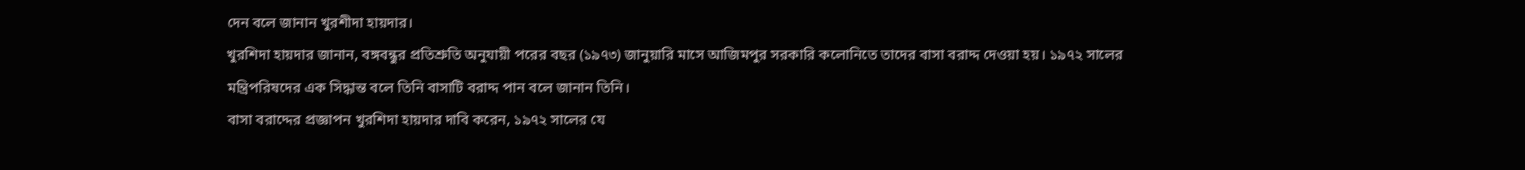দেন বলে জানান খুরশীদা হায়দার।
খুরশিদা হায়দার জানান, বঙ্গবন্ধুর প্রতিশ্রুতি অনুযায়ী পরের বছর (১৯৭৩) জানুয়ারি মাসে আজিমপুর সরকারি কলোনিতে তাদের বাসা বরাদ্দ দেওয়া হয়। ১৯৭২ সালের মন্ত্রিপরিষদের এক সিদ্ধান্ত বলে তিনি বাসাটি বরাদ্দ পান বলে জানান তিনি।
বাসা বরাদ্দের প্রজ্ঞাপন খুরশিদা হায়দার দাবি করেন, ১৯৭২ সালের যে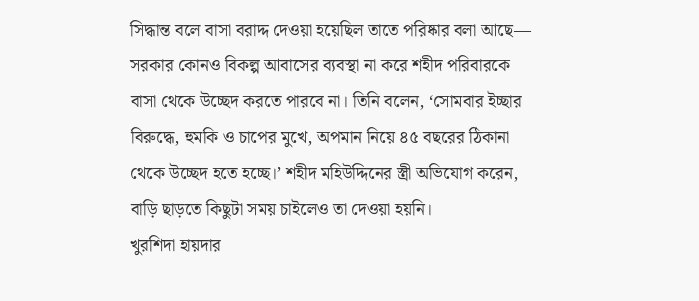সিদ্ধান্ত বলে বাসা বরাদ্দ দেওয়া হয়েছিল তাতে পরিষ্কার বলা আছে— সরকার কোনও বিকল্প আবাসের ব্যবস্থা না করে শহীদ পরিবারকে বাসা থেকে উচ্ছেদ করতে পারবে না। তিনি বলেন, ‘সোমবার ইচ্ছার বিরুদ্ধে, হুমকি ও চাপের মুখে, অপমান নিয়ে ৪৫ বছরের ঠিকানা থেকে উচ্ছেদ হতে হচ্ছে।’ শহীদ মহিউদ্দিনের স্ত্রী অভিযোগ করেন, বাড়ি ছাড়তে কিছুটা সময় চাইলেও তা দেওয়া হয়নি।
খুরশিদা হায়দার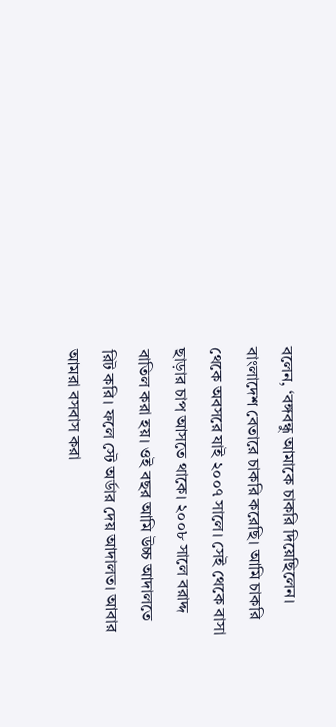বলেন, ‘বঙ্গবন্ধু আমাকে চাকরি দিয়েছিলেন। বাংলাদেশ বেতারে চাকরি করেছি। আমি চাকরি থেকে অবসরে যাই ২০০৭ সালে। সেই থেকে বাসা ছাড়ার চাপ আসতে থাকে। ২০০৮ সালে বরাদ্দ বাতিল করা হয়। ওই বছর আমি উচ্চ আদালতে রিট করি। ফলে স্টে অর্ডার দেয় আদালত। আবার আমরা বসবাস করা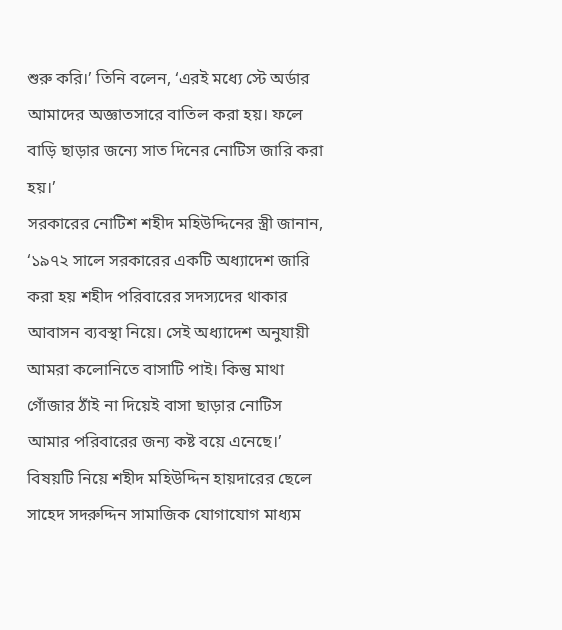শুরু করি।’ তিনি বলেন, ‘এরই মধ্যে স্টে অর্ডার আমাদের অজ্ঞাতসারে বাতিল করা হয়। ফলে বাড়ি ছাড়ার জন্যে সাত দিনের নোটিস জারি করা হয়।’
সরকারের নোটিশ শহীদ মহিউদ্দিনের স্ত্রী জানান, ‘১৯৭২ সালে সরকারের একটি অধ্যাদেশ জারি করা হয় শহীদ পরিবারের সদস্যদের থাকার আবাসন ব্যবস্থা নিয়ে। সেই অধ্যাদেশ অনুযায়ী আমরা কলোনিতে বাসাটি পাই। কিন্তু মাথা গোঁজার ঠাঁই না দিয়েই বাসা ছাড়ার নোটিস আমার পরিবারের জন্য কষ্ট বয়ে এনেছে।’
বিষয়টি নিয়ে শহীদ মহিউদ্দিন হায়দারের ছেলে সাহেদ সদরুদ্দিন সামাজিক যোগাযোগ মাধ্যম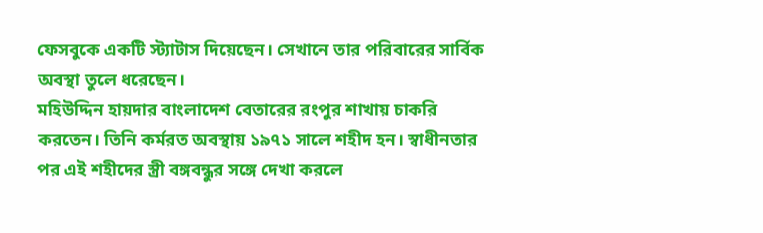ফেসবুকে একটি স্ট্যাটাস দিয়েছেন। সেখানে তার পরিবারের সার্বিক অবস্থা তুলে ধরেছেন।
মহিউদ্দিন হায়দার বাংলাদেশ বেতারের রংপুর শাখায় চাকরি করতেন। তিনি কর্মরত অবস্থায় ১৯৭১ সালে শহীদ হন। স্বাধীনতার পর এই শহীদের স্ত্রী বঙ্গবন্ধুর সঙ্গে দেখা করলে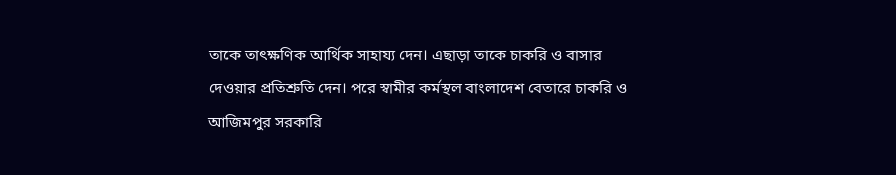তাকে তাৎক্ষণিক আর্থিক সাহায্য দেন। এছাড়া তাকে চাকরি ও বাসার দেওয়ার প্রতিশ্রুতি দেন। পরে স্বামীর কর্মস্থল বাংলাদেশ বেতারে চাকরি ও আজিমপুর সরকারি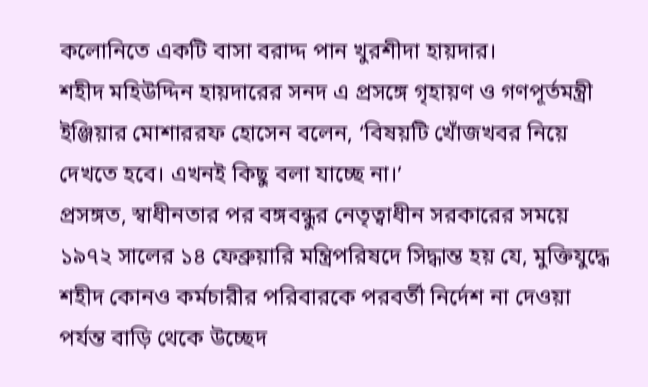কলোনিতে একটি বাসা বরাদ্দ পান খুরশীদা হায়দার।
শহীদ মহিউদ্দিন হায়দারের সনদ এ প্রসঙ্গে গৃহায়ণ ও গণপূর্তমন্ত্রী ইঞ্জিয়ার মোশাররফ হোসেন বলেন, ‘বিষয়টি খোঁজখবর নিয়ে দেখতে হবে। এখনই কিছু বলা যাচ্ছে না।’
প্রসঙ্গত, স্বাধীনতার পর বঙ্গবন্ধুর নেতৃত্বাধীন সরকারের সময়ে ১৯৭২ সালের ১৪ ফেব্রুয়ারি মন্ত্রিপরিষদে সিদ্ধান্ত হয় যে, মুক্তিযুদ্ধে শহীদ কোনও কর্মচারীর পরিবারকে পরবর্তী নির্দেশ না দেওয়া পর্যন্ত বাড়ি থেকে উচ্ছেদ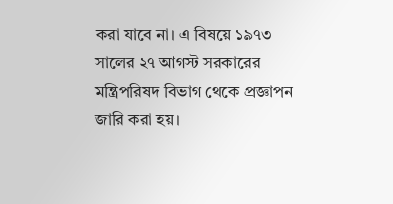করা যাবে না। এ বিষয়ে ১৯৭৩ সালের ২৭ আগস্ট সরকারের মন্ত্রিপরিষদ বিভাগ থেকে প্রজ্ঞাপন জারি করা হয়।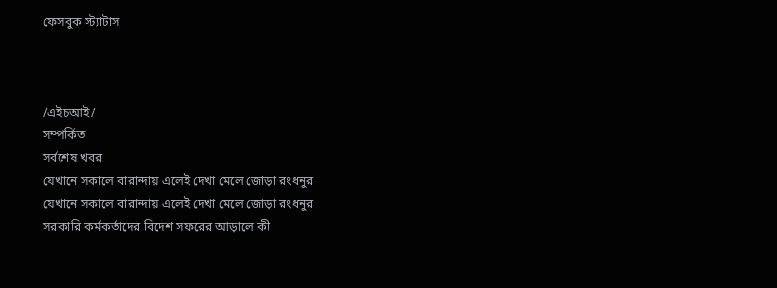ফেসবুক স্ট্যাটাস



/এইচআই/
সম্পর্কিত
সর্বশেষ খবর
যেখানে সকালে বারান্দায় এলেই দেখা মেলে জোড়া রংধনুর
যেখানে সকালে বারান্দায় এলেই দেখা মেলে জোড়া রংধনুর
সরকারি কর্মকর্তাদের বিদেশ সফরের আড়ালে কী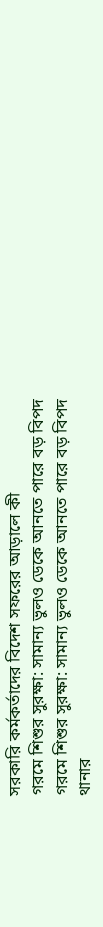সরকারি কর্মকর্তাদের বিদেশ সফরের আড়ালে কী
গরমে শিশুর সুরক্ষা: সামান্য ভুলও ডেকে আনতে পারে বড় বিপদ
গরমে শিশুর সুরক্ষা: সামান্য ভুলও ডেকে আনতে পারে বড় বিপদ
থানার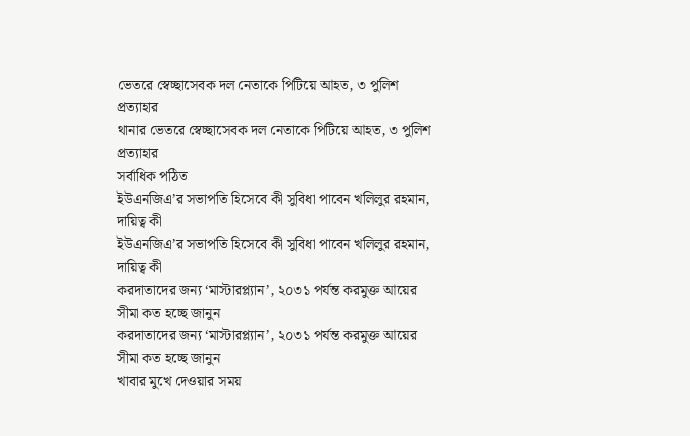ভেতরে স্বেচ্ছাসেবক দল নেতাকে পিটিয়ে আহত, ৩ পুলিশ প্রত্যাহার
থানার ভেতরে স্বেচ্ছাসেবক দল নেতাকে পিটিয়ে আহত, ৩ পুলিশ প্রত্যাহার
সর্বাধিক পঠিত
ইউএনজিএ’র সভাপতি হিসেবে কী সুবিধা পাবেন খলিলুর রহমান, দায়িত্ব কী
ইউএনজিএ’র সভাপতি হিসেবে কী সুবিধা পাবেন খলিলুর রহমান, দায়িত্ব কী
করদাতাদের জন্য ‘মাস্টারপ্ল্যান’, ২০৩১ পর্যন্ত করমুক্ত আয়ের সীমা কত হচ্ছে জানুন
করদাতাদের জন্য ‘মাস্টারপ্ল্যান’, ২০৩১ পর্যন্ত করমুক্ত আয়ের সীমা কত হচ্ছে জানুন
খাবার মুখে দেওয়ার সময়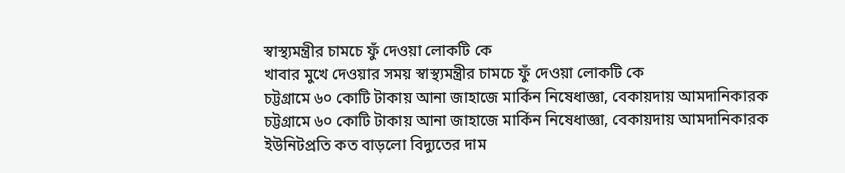স্বাস্থ্যমন্ত্রীর চামচে ফুঁ দেওয়া লোকটি কে
খাবার মুখে দেওয়ার সময় স্বাস্থ্যমন্ত্রীর চামচে ফুঁ দেওয়া লোকটি কে
চট্টগ্রামে ৬০ কোটি টাকায় আনা জাহাজে মার্কিন নিষেধাজ্ঞা, বেকায়দায় আমদানিকারক
চট্টগ্রামে ৬০ কোটি টাকায় আনা জাহাজে মার্কিন নিষেধাজ্ঞা, বেকায়দায় আমদানিকারক
ইউনিটপ্রতি কত বাড়লো বিদ্যুতের দাম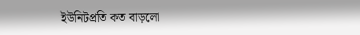ইউনিটপ্রতি কত বাড়লো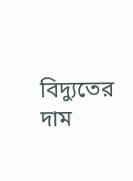বিদ্যুতের দাম